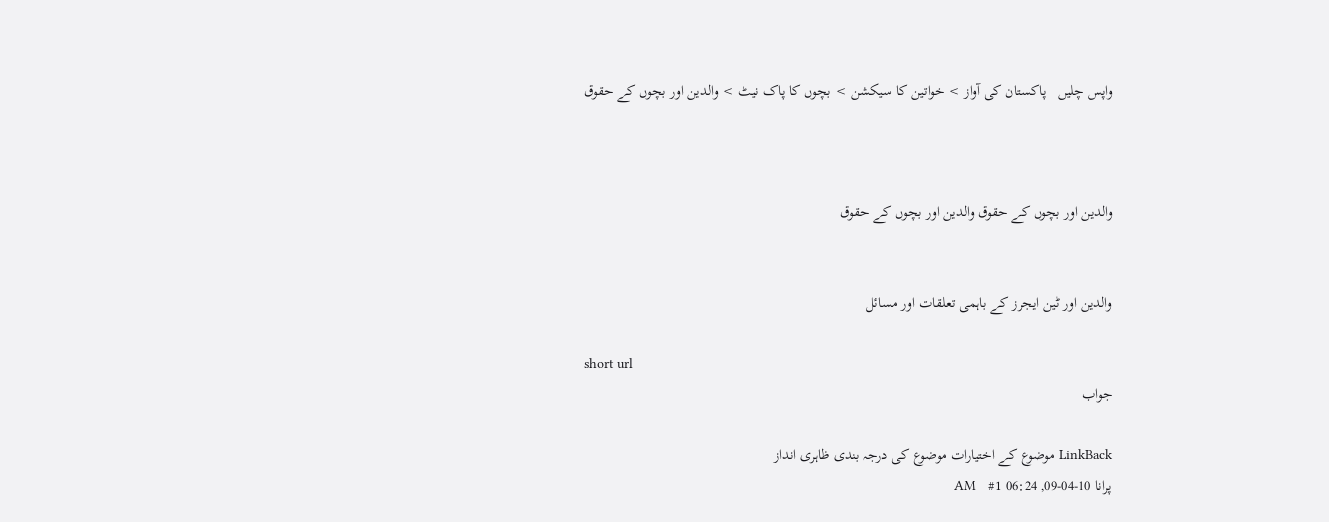واپس چلیں   پاکستان کی آواز > خواتین کا سیکشن > بچوں کا پاک نیٹ > والدین اور بچوں کے حقوق



والدین اور بچوں کے حقوق والدین اور بچوں کے حقوق


والدین اور ٹین ایجرز کے باہمی تعلقات اور مسائل

short url
جواب

LinkBack موضوع کے اختیارات موضوع کی درجہ بندی ظاہری انداز
پرانا 10-04-09, 06:24 AM   #1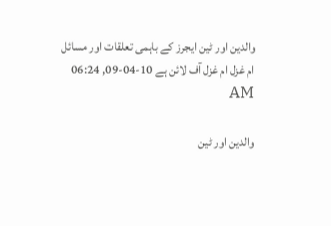والدین اور ٹین ایجرز کے باہمی تعلقات اور مسائل
ام غزل ام غزل آف لائن ہے 10-04-09, 06:24 AM

والدین اور ٹین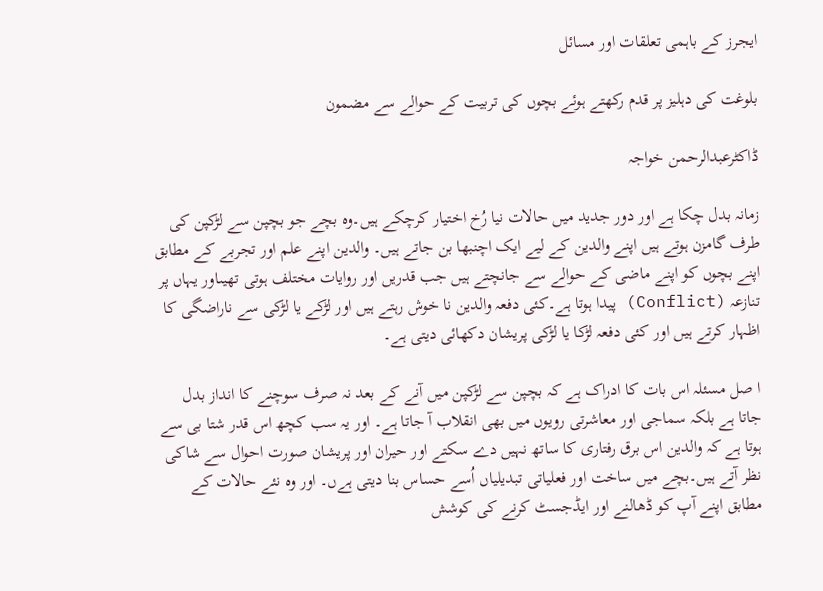ایجرز کے باہمی تعلقات اور مسائل

بلوغت کی دہلیز پر قدم رکھتے ہوئے بچوں کی تربیت کے حوالے سے مضمون

ڈاکٹرعبدالرحمن خواجہ

زمانہ بدل چکا ہے اور دور جدید میں حالات نیا رُخ اختیار کرچکے ہیں۔وہ بچے جو بچپن سے لڑکپن کی طرف گامزن ہوتے ہیں اپنے والدین کے لیے ایک اچنبھا بن جاتے ہیں۔ والدین اپنے علم اور تجربے کے مطابق اپنے بچوں کو اپنے ماضی کے حوالے سے جانچتے ہیں جب قدریں اور روایات مختلف ہوتی تھیںاور یہاں پر تنازعہ (Conflict) پیدا ہوتا ہے۔کئی دفعہ والدین نا خوش رہتے ہیں اور لڑکے یا لڑکی سے ناراضگی کا اظہار کرتے ہیں اور کئی دفعہ لڑکا یا لڑکی پریشان دکھائی دیتی ہے۔

ا صل مسئلہ اس بات کا ادراک ہے کہ بچپن سے لڑکپن میں آنے کے بعد نہ صرف سوچنے کا انداز بدل جاتا ہے بلکہ سماجی اور معاشرتی رویوں میں بھی انقلاب آ جاتا ہے۔ اور یہ سب کچھ اس قدر شتا بی سے ہوتا ہے کہ والدین اس برق رفتاری کا ساتھ نہیں دے سکتے اور حیران اور پریشان صورت احوال سے شاکی نظر آتے ہیں۔بچے میں ساخت اور فعلیاتی تبدیلیاں اُسے حساس بنا دیتی ہےں۔ اور وہ نئے حالات کے مطابق اپنے آپ کو ڈھالنے اور ایڈجسٹ کرنے کی کوشش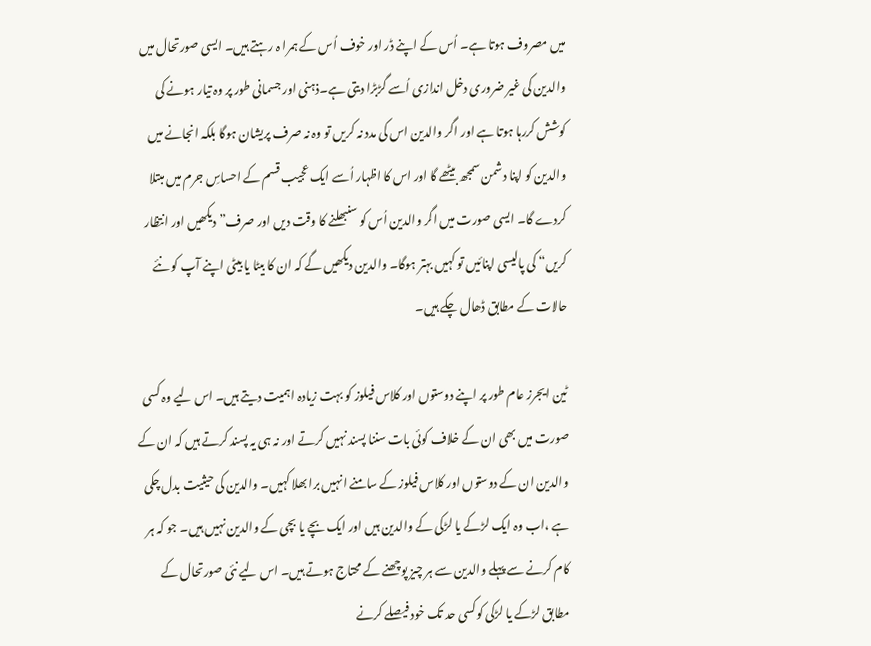میں مصروف ہوتا ہے۔ اُس کے اپنے ڈر اور خوف اُس کے ہمرا ہ رہتے ہیں۔ ایسی صورتحال میں والدین کی غیر ضروری دخل اندازی اُسے گڑبڑا دیتی ہے۔ذہنی اور جسمانی طور پر وہ تیار ہونے کی کوشش کررہا ہوتا ہے اور اگر والدین اس کی مدد نہ کریں تو وہ نہ صرف پریشان ہوگا بلکہ انجانے میں والدین کو اپنا دشمن سمجھ بیٹھے گا اور اس کا اظہار اُسے ایک عجیب قسم کے احساسِ جرم میں مبتلا کردے گا۔ ایسی صورت میں اگر والدین اُس کو سنبھلنے کا وقت دیں اور صرف” دیکھیں اور انتظار کریں“ کی پالیسی اپنائیں تو کہیں بہتر ہوگا۔ والدین دیکھیں گے کہ ان کا بیٹا یا بیٹی اپنے آپ کو نئے حالات کے مطابق ڈھال چکے ہیں۔

ٹین ایجرز عام طور پر اپنے دوستوں اور کلاس فیلوز کو بہت زیادہ اہمیت دیتے ہیں۔ اس لیے وہ کسی صورت میں بھی ان کے خلاف کوئی بات سننا پسند نہیں کرتے اور نہ ہی یہ پسند کرتے ہیں کہ ان کے والدین ان کے دوستوں اور کلاس فیلوز کے سامنے انہیں برا بھلا کہیں۔ والدین کی حیثیت بدل چکی ہے ،اب وہ ایک لڑکے یا لڑکی کے والدین ہیں اور ایک بچے یا بچی کے والدین نہیں ہیں۔ جو کہ ہر کام کرنے سے پہلے والدین سے ہر چیز پوچھنے کے محتاج ہوتے ہیں۔ اس لیے نئی صورتحال کے مطابق لڑکے یا لڑکی کوکسی حد تک خود فیصلے کرنے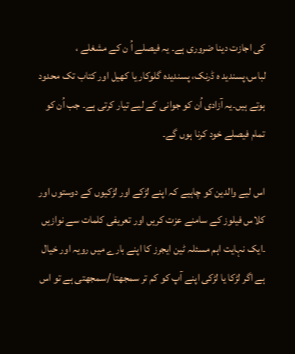کی اجازت دینا ضروری ہے۔ یہ فیصلے اُ ن کے مشغلے ، لباس،پسندید ہ ڈرنک، پسندیدہ گلوکار یا کھیل اور کتاب تک محدود ہوتے ہیں۔یہ آزادی اُن کو جوانی کے لیے تیار کرتی ہے۔ جب اُن کو تمام فیصلے خود کرنا ہوں گے۔

اس لیے والدین کو چاہیے کہ اپنے لڑکے اور لڑکیوں کے دوستوں اور کلاس فیلوز کے سامنے عزت کریں اور تعریفی کلمات سے نوازیں ۔ایک نہایت اہم مسئلہ ٹین ایجرز کا اپنے بارے میں رویہ اور خیال ہے اگر لڑکا یا لڑکی اپنے آپ کو کم تر سمجھتا /سمجھتی ہے تو اس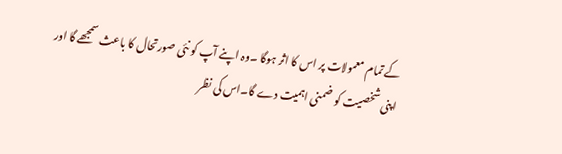کے تمام معمولات پر اس کا اثر ہوگا ۔وہ اپنے آپ کو نئی صورتحال کا باعث سمجھے گا اور اپنی شخصیت کو ضمنی اہمیت دے گا۔اس کی نظر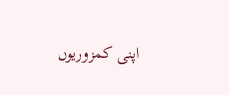اپنی کمزوریوں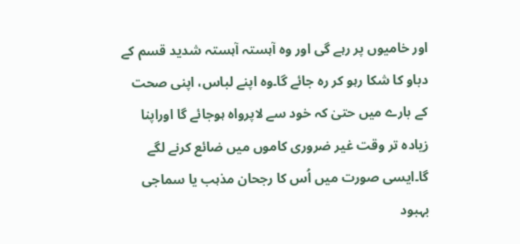اور خامیوں پر رہے گی اور وہ آہستہ آہستہ شدید قسم کے دباو کا شکا رہو کر رہ جائے گا۔وہ اپنے لباس، اپنی صحت کے بارے میں حتیٰ کہ خود سے لاپرواہ ہوجائے گا اوراپنا زیادہ تر وقت غیر ضروری کاموں میں ضائع کرنے لگے گا۔ایسی صورت میں اُس کا رجحان مذہب یا سماجی بہبود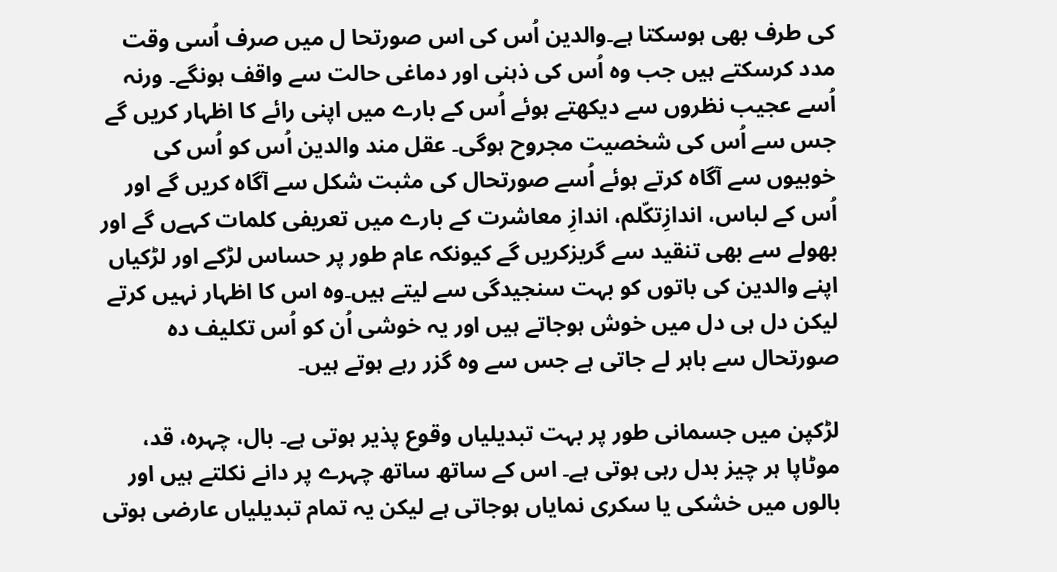کی طرف بھی ہوسکتا ہے۔والدین اُس کی اس صورتحا ل میں صرف اُسی وقت مدد کرسکتے ہیں جب وہ اُس کی ذہنی اور دماغی حالت سے واقف ہونگے۔ ورنہ اُسے عجیب نظروں سے دیکھتے ہوئے اُس کے بارے میں اپنی رائے کا اظہار کریں گے جس سے اُس کی شخصیت مجروح ہوگی۔ عقل مند والدین اُس کو اُس کی خوبیوں سے آگاہ کرتے ہوئے اُسے صورتحال کی مثبت شکل سے آگاہ کریں گے اور اُس کے لباس، اندازِتکّلم، اندازِ معاشرت کے بارے میں تعریفی کلمات کہےں گے اور بھولے سے بھی تنقید سے گریزکریں گے کیونکہ عام طور پر حساس لڑکے اور لڑکیاں اپنے والدین کی باتوں کو بہت سنجیدگی سے لیتے ہیں۔وہ اس کا اظہار نہیں کرتے لیکن دل ہی دل میں خوش ہوجاتے ہیں اور یہ خوشی اُن کو اُس تکلیف دہ صورتحال سے باہر لے جاتی ہے جس سے وہ گزر رہے ہوتے ہیں۔

لڑکپن میں جسمانی طور پر بہت تبدیلیاں وقوع پذیر ہوتی ہے۔ بال، چہرہ، قد، موٹاپا ہر چیز بدل رہی ہوتی ہے۔ اس کے ساتھ ساتھ چہرے پر دانے نکلتے ہیں اور بالوں میں خشکی یا سکری نمایاں ہوجاتی ہے لیکن یہ تمام تبدیلیاں عارضی ہوتی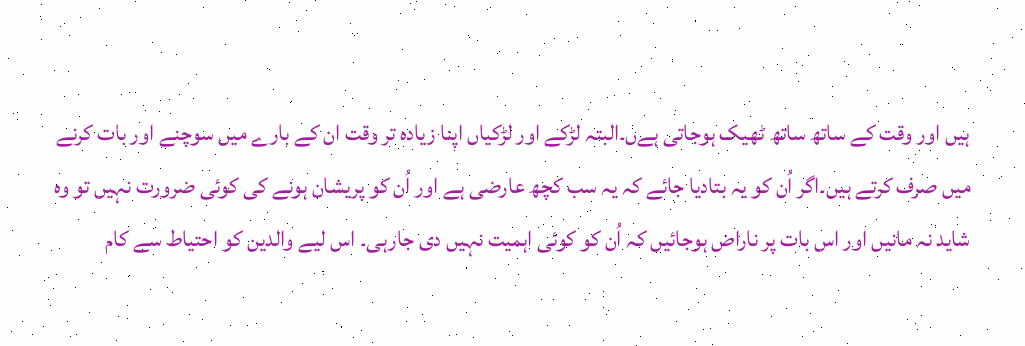ہیں اور وقت کے ساتھ ساتھ ٹھیک ہوجاتی ہےں۔البتہ لڑکے اور لڑکیاں اپنا زیادہ تر وقت ان کے بارے میں سوچنے اور بات کرنے میں صرف کرتے ہیں۔اگر اُن کو یہ بتادیا جائے کہ یہ سب کچھ عارضی ہے اور اُن کو پریشان ہونے کی کوئی ضرورت نہیں تو وہ شاید نہ مانیں اور اس بات پر ناراض ہوجائیں کہ اُن کو کوئی اہمیت نہیں دی جارہی۔ اس لیے والدین کو احتیاط سے کام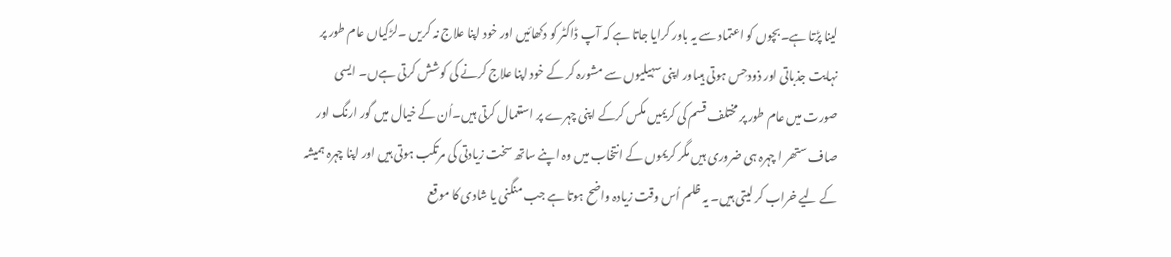لینا پڑتا ہے۔بچوں کو اعتماد سے یہ باور کرایا جاتا ہے کہ آپ ڈاکٹر کو دکھائیں اور خود اپنا علاج نہ کریں ۔لڑکیاں عام طور پر نہایت جذباتی اور ذودحِس ہوتی ہیںاور اپنی سہیلیوں سے مشورہ کر کے خود اپنا علاج کرنے کی کوشش کرتی ہےں۔ ایسی صورت میں عام طور پر مختلف قسم کی کریمیں مکس کرکے اپنی چہرے پر استعمال کرتی ہیں۔اُن کے خیال میں گور ارنگ اور صاف ستھر ا چہرہ ہی ضروری ہیں مگر کریموں کے انتخاب میں وہ اپنے ساتھ سخت زیادتی کی مرتکب ہوتی ہیں اور اپنا چہرہ ہمیشہ کے لیے خراب کر لیتی ہیں۔ یہ ظلم اُس وقت زیادہ واضح ہوتا ہے جب منگنی یا شادی کا موقع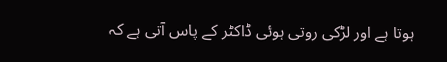ہوتا ہے اور لڑکی روتی ہوئی ڈاکٹر کے پاس آتی ہے کہ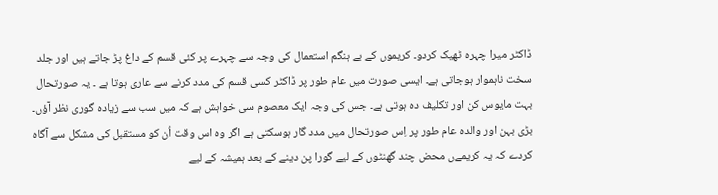ڈاکٹر میرا چہرہ ٹھیک کردو۔ کریموں کے بے ہنگم استعمال کی وجہ سے چہرے پر کئی قسم کے داغ پڑ جاتے ہیں اور جلد سخت ناہموار ہوجاتی ہے۔ ایسی صورت میں عام طور پر ڈاکٹر کسی قسم کی مدد کرنے سے عاری ہوتا ہے ۔ یہ صورتحال بہت مایوس کن اور تکلیف دہ ہوتی ہے۔ جس کی وجہ ایک معصوم سی خواہش ہے کہ میں سب سے زیادہ گوری نظر آؤں۔ بڑی بہن اور والدہ عام طور پر اِس صورتحال میں مدد گار ہوسکتی ہے اگر وہ اس وقت اُن کو مستقبل کی مشکل سے آگاہ کردے کہ یہ کریمےں محض چند گھنٹوں کے لیے گورا پن دینے کے بعد ہمیشہ کے لیے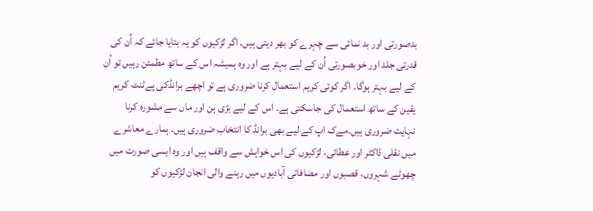بدصورتی اور بد نمائی سے چہرے کو بھر دیتی ہیں۔ اگر لڑکیوں کو یہ بتایا جائے کہ اُن کی قدرتی جلد اور خوبصورتی اُن کے لیے بہتر ہے اور وہ ہمیشہ اس کے ساتھ مطمئن رہیں تو اُن کے لیے بہتر ہوگا۔ اگر کوئی کریم استعمال کرنا ضروری ہے تو اچھے برانڈکی پےٹنٹ کریم یقین کے ساتھ استعمال کی جاسکتی ہے۔ اس کے لیے بڑی ہن اور ماں سے مشورہ کرنا نہایت ضروری ہیں۔مےک اپ کے لیے بھی برانڈ کا انتخاب ضروری ہیں۔ ہمارے معاشرے میں نقلی ڈاکٹر اور عطائی، لڑکیوں کی اس خواہش سے واقف ہیں اور وہ ایسی صورت میں چھوٹے شہروں، قصبوں اور مضافاتی آبادیوں میں رہنے والی انجان لڑکیوں کو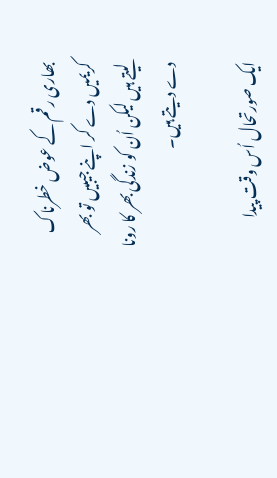بھاری رقم کے عوض خطرناک کریمیں دے کر اپنے جیبیں تو بھر لیتے ہیں لیکن اُن کو زندگی بھر کا رونا دے دیتے ہیں۔

ایک صورتحال اُس وقت پیدا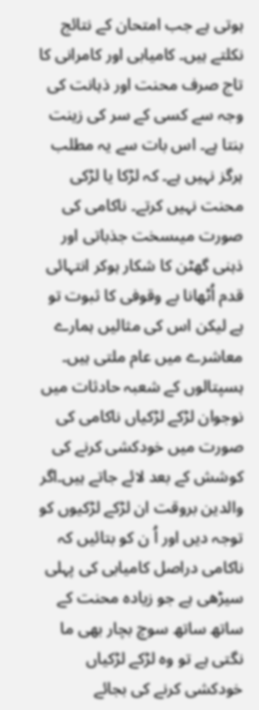ہوتی ہے جب امتحان کے نتائج نکلتے ہیں۔ کامیابی اور کامرانی کا تاج صرف محنت اور ذہانت کی وجہ سے کسی کے سر کی زینت بنتا ہے۔ اس بات سے یہ مطلب ہرگز نہیں ہے۔ کہ لڑکا یا لڑکی محنت نہیں کرتے۔ ناکامی کی صورت میںسخت جذباتی اور ذہنی گھٹن کا شکار ہوکر انتہائی قدم اُٹھانا بے وقوفی کا ثبوت تو ہے لیکن اس کی مثالیں ہمارے معاشرے میں عام ملتی ہیں۔ ہسپتالوں کے شعبہ حادثات میں نوجوان لڑکے لڑکیاں ناکامی کی صورت میں خودکشی کرنے کی کوشش کے بعد لائے جاتے ہیں۔اگر والدین بروقت ان لڑکے لڑکیوں کو توجہ دیں اور اُ ن کو بتائیں کہ ناکامی دراصل کامیابی کی پہلی سیڑھی ہے جو زیادہ محنت کے ساتھ ساتھ سوچ بچار بھی ما نگتی ہے تو وہ لڑکے لڑکیاں خودکشی کرنے کی بجائے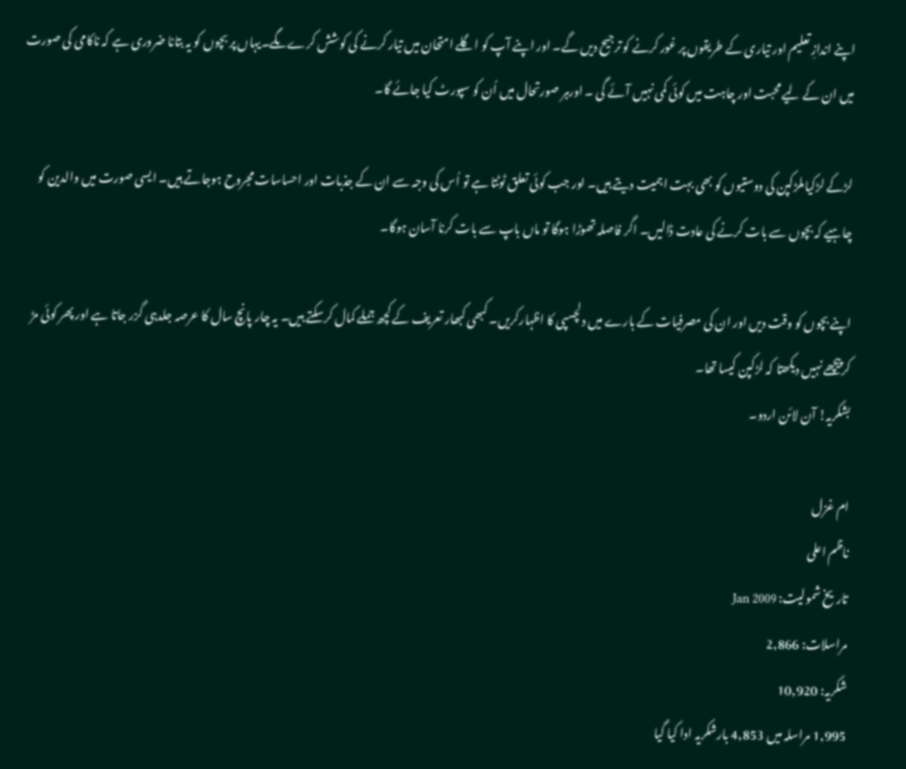اپنے اندازِ تعلیم اور تیاری کے طریقوں پر غور کرنے کو ترجیح دیں گے۔ اور اپنے آپ کو اگلے امتحان میں تیار کرنے کی کوشش کرےںگے۔یہاں پر بچوں کو یہ بتانا ضروری ہے کہ ناکامی کی صورت میں ان کے لیے محبت اور چاہت میں کوئی کمی نہیں آئے گی ۔ اورہر صورتحال میں اُن کو سپورٹ کیا جائے گا۔

لڑکے لڑکیاںلڑکپن کی دوستیوں کو بھی بہت اہمیت دیتے ہیں۔ اور جب کوئی تعلق ٹوٹتا ہے تو اُس کی وجہ سے ان کے جذبات اور احساسات مجروح ہوجاتے ہیں۔ ایسی صورت میں والدین کو چاہیے کہ بچوں سے بات کرنے کی عادت ڈالیں۔ اگر فاصلہ تھوڑا ہوگا تو ماں باپ سے بات کرنا آسان ہوگا۔

اپنے بچوں کو وقت دیں اور ان کی مصرفیات کے بارے میں دلچسپی کا اظہارکریں۔ کبھی کبھار تعریف کے کچھ جملے کمال کرسکتے ہیں۔ یہ چار پانچ سال کا عرصہ جلدہی گزر جاتا ہے اور پھر کوئی مڑ کرپیچھے نہیں دیکھتا کہ لڑکپن کیسا تھا۔
بشکریہ! آن لائن اردو۔

ام غزل
ناظم اعلی
تاریخ شمولیت: Jan 2009
مراسلات: 2,866
شکریہ: 10,920
1,995 مراسلہ میں 4,853 بارشکریہ ادا کیا گیا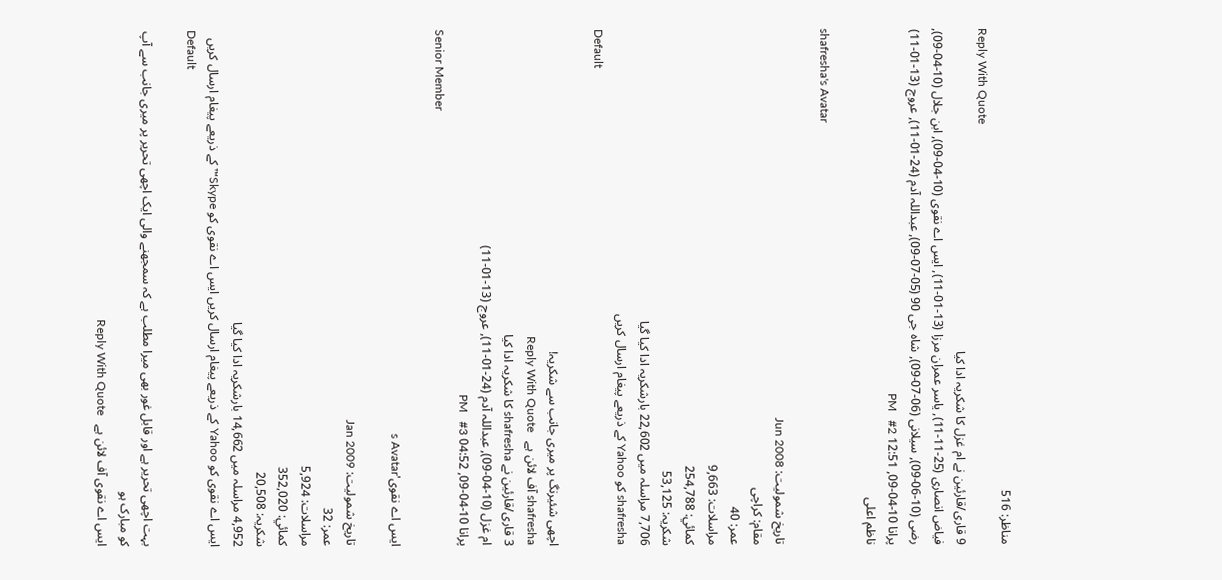مناظر: 516
Reply With Quote
9 قاری/قارئین نے ام غزل کا شکریہ ادا کیا
فیاض انصاری (25-11-11), یاسر عمران مرزا (13-01-11), ایس اے نقوی (10-04-09), ابن جلال (10-04-09), رضی (10-06-09), سیلانی (06-07-09), شاہ جی 90 (05-07-09), عبداللہ آدم (24-01-11), عروج (13-01-11)
پرانا 10-04-09, 12:51 PM   #2
ناظم اعلی

shafresha's Avatar

تاریخ شمولیت: Jun 2008
مقام: کراچی
عمر: 40
مراسلات: 9,663
کمائي: 254,788
شکریہ: 53,125
7,706 مراسلہ میں 22,602 بارشکریہ ادا کیا گیا
shafresha کو Yahoo کے ذریعے پیغام ارسال کریں
Default

اچھی شئیرنگ پر میری جانب سے شکریہ!
shafresha آف لائن ہے   Reply With Quote
3 قاری/قارئین نے shafresha کا شکریہ ادا کیا
ام غزل (10-04-09), عبداللہ آدم (24-01-11), عروج (13-01-11)
پرانا 10-04-09, 04:52 PM   #3
Senior Member

ایس اے نقوی's Avatar

تاریخ شمولیت: Jan 2009
عمر: 32
مراسلات: 5,924
کمائي: 352,020
شکریہ: 20,508
4,952 مراسلہ میں 14,662 بارشکریہ ادا کیا گیا
ایس اے نقوی کو Yahoo کے ذریعے پیغام ارسال کریں ایس اے نقوی کو Skype™ کے ذریعے پیغام ارسال کریں
Default

بہت اچھی تحریر ہے اور قابل غور بھی میرا مطلب ہے کہ سمجھنے والی ایک اچھی تحریر پر میری جانب سے آپ کو مبارک ہو
ایس اے نقوی آف لائن ہے   Reply With Quote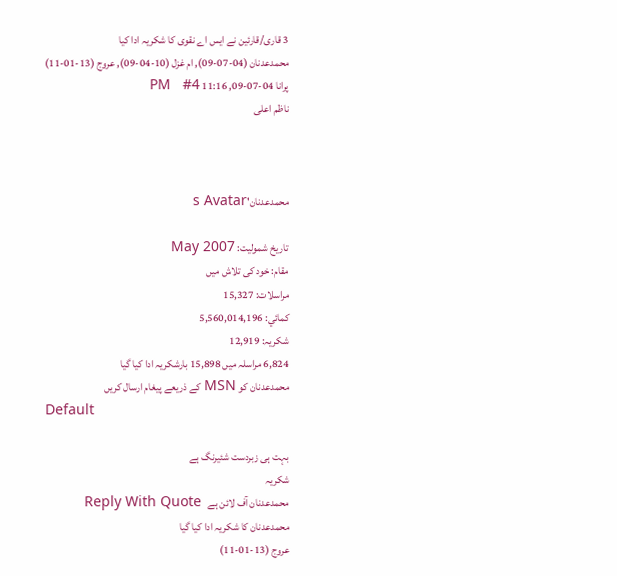3 قاری/قارئین نے ایس اے نقوی کا شکریہ ادا کیا
محمدعدنان (04-07-09), ام غزل (10-04-09), عروج (13-01-11)
پرانا 04-07-09, 11:16 PM   #4
ناظم اعلی



محمدعدنان's Avatar

تاریخ شمولیت: May 2007
مقام: خود کی تلاش میں
مراسلات: 15,327
کمائي: 5,560,014,196
شکریہ: 12,919
6,824 مراسلہ میں 15,898 بارشکریہ ادا کیا گیا
محمدعدنان کو MSN کے ذریعے پیغام ارسال کریں
Default

بہت ہی زبردست شئیرنگ ہے
شکریہ
محمدعدنان آف لائن ہے   Reply With Quote
محمدعدنان کا شکریہ ادا کیا گیا
عروج (13-01-11)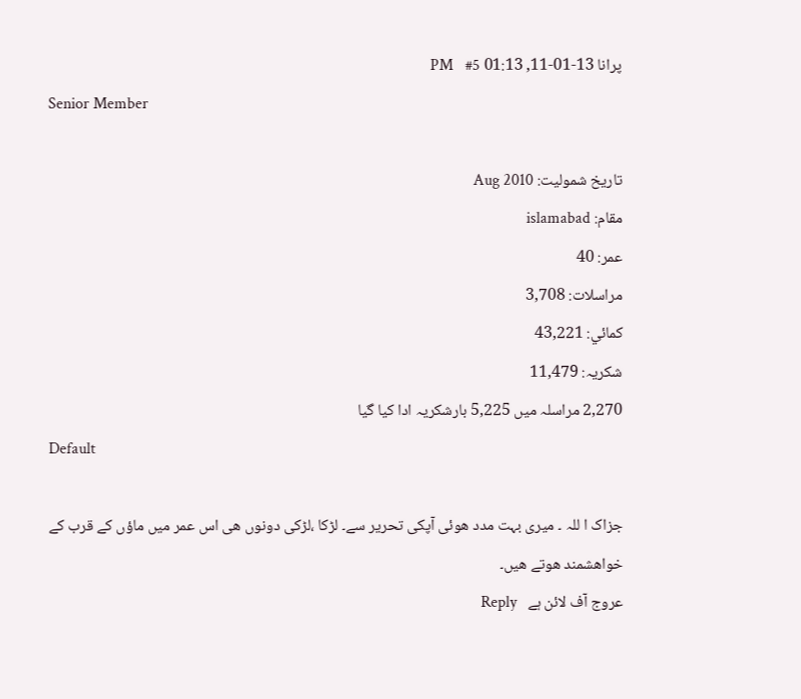پرانا 13-01-11, 01:13 PM   #5
Senior Member

تاریخ شمولیت: Aug 2010
مقام: islamabad
عمر: 40
مراسلات: 3,708
کمائي: 43,221
شکریہ: 11,479
2,270 مراسلہ میں 5,225 بارشکریہ ادا کیا گیا
Default

جزاک ا للہ ۔ میری بہت مدد ھوئی آپکی تحریر سے۔ لڑکا ،لڑکی دونوں ھی اس عمر میں ماؤں کے قرب کے خواھشمند ھوتے ھیں۔
عروج آف لائن ہے   Reply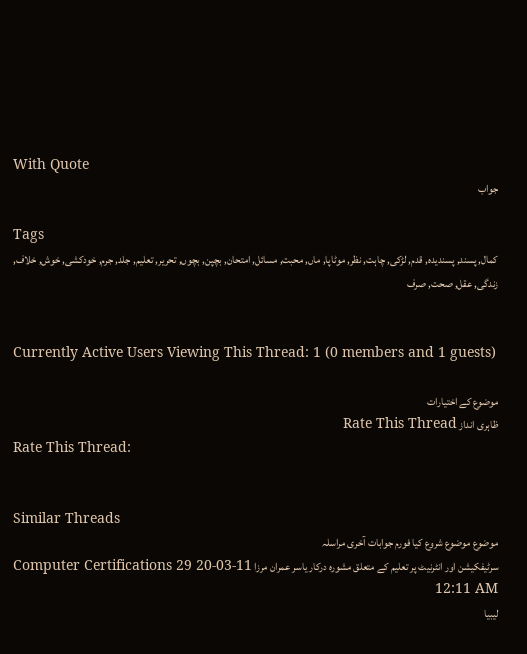With Quote
جواب

Tags
کمال, پسند, پسندیدہ, قدم, لڑکی, چاہت, نظر, موٹاپا, ماں, محبت, مسائل, امتحان, بچپن, بچوں, تحریر, تعلیم, جلد, جرم, خودکشی, خوش, خلاف, زندگی, عقل, صحت, صرف


Currently Active Users Viewing This Thread: 1 (0 members and 1 guests)

موضوع کے اختیارات
ظاہری انداز Rate This Thread
Rate This Thread:


Similar Threads
موضوع موضوع شروع کیا فورم جوابات آخری مراسلہ
سرٹیفکیشن اور انٹرنیٹ پر تعلیم کے متعلق مشورہ درکار یاسر عمران مرزا Computer Certifications 29 20-03-11 12:11 AM
لیبیا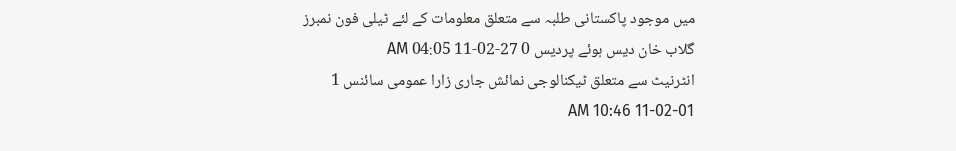میں‌ موجود پاکستانی طلبہ سے متعلق معلومات کے لئے ٹیلی فون نمبرز گلاب خان دیس ہوئے پردیس 0 27-02-11 04:05 AM
انٹرنیٹ سے متعلق ٹیکنالوجی نمائش جاری زارا عمومی سائنس 1 01-02-11 10:46 AM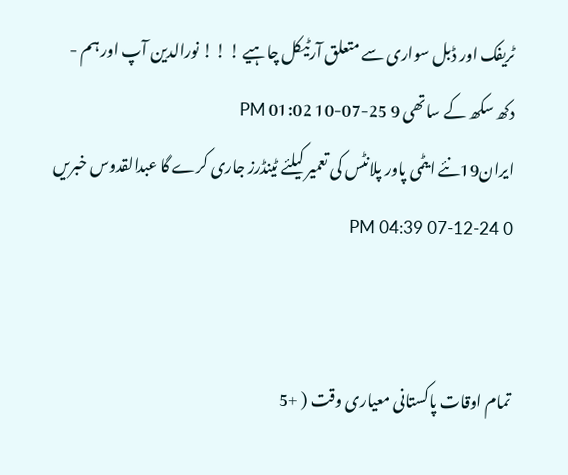ٹریفک اور ڈبل سواری سے متعلق آرٹیکل چاہیے ! ! ! نورالدین آپ اور ہم - دکھ سکھ کے ساتھی 9 25-07-10 01:02 PM
ایران19نئے ایٹمی پاور پلانٹس کی تعمیر کیلئے ٹینڈرز جاری کرے گا عبدالقدوس خبریں 0 24-12-07 04:39 PM


تمام اوقات پاکستانی معیاری وقت ( +5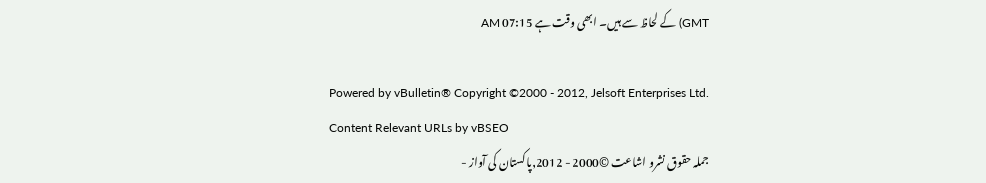GMT) کے لحاظ سے ہیں۔ ابھی وقت ہے 07:15 AM

Powered by vBulletin® Copyright ©2000 - 2012, Jelsoft Enterprises Ltd.
Content Relevant URLs by vBSEO
جملہ حقوق نشرو اشاعت ©2000 - 2012,پاکستان کی آواز -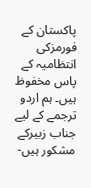پاکستان کے فورمزکی انتظامیہ کے پاس مخفوظ ہیں۔ ہم اردو ترجمے کے لیے جناب زبیرکے مشکور ہیں-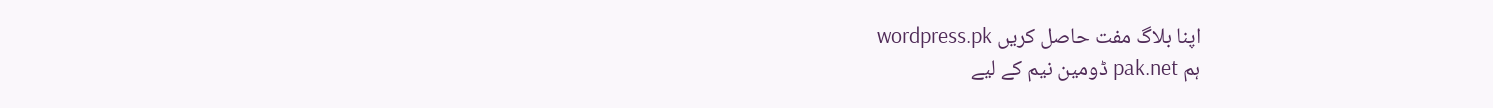اپنا بلاگ مفت حاصل کریں wordpress.pk
ہم pak.net ڈومین نیم کے لیے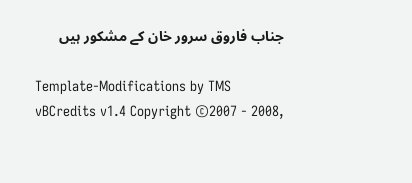جناب فاروق سرور خان کے مشکور ہیں

Template-Modifications by TMS
vBCredits v1.4 Copyright ©2007 - 2008,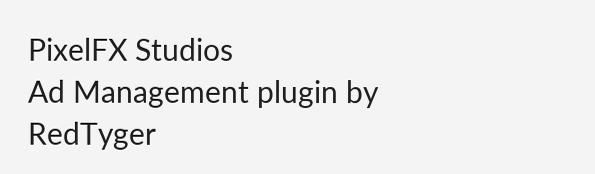PixelFX Studios
Ad Management plugin by RedTyger